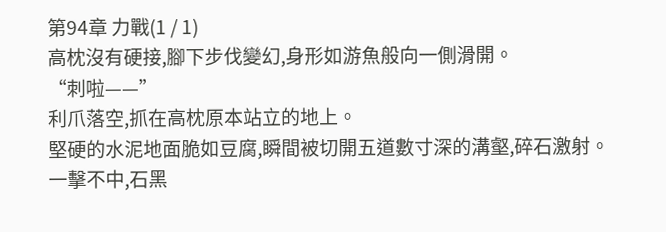第94章 力戰(1 / 1)
高枕沒有硬接,腳下步伐變幻,身形如游魚般向一側滑開。
“刺啦——”
利爪落空,抓在高枕原本站立的地上。
堅硬的水泥地面脆如豆腐,瞬間被切開五道數寸深的溝壑,碎石激射。
一擊不中,石黑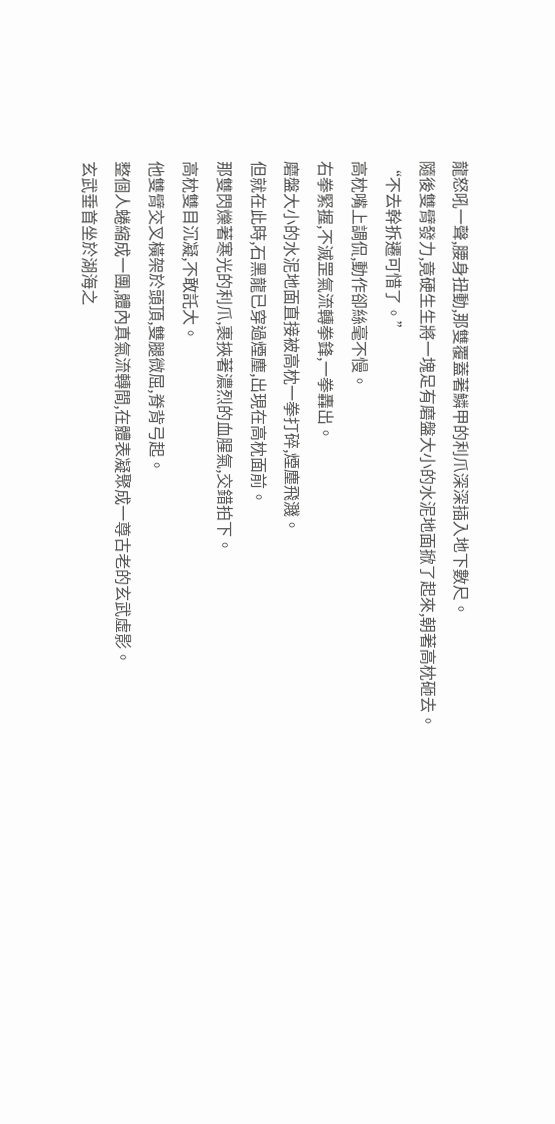龍怒吼一聲,腰身扭動,那雙覆蓋著鱗甲的利爪深深插入地下數尺。
隨後雙臂發力,竟硬生生將一塊足有磨盤大小的水泥地面掀了起來,朝著高枕砸去。
“不去幹拆遷可惜了。”
高枕嘴上調侃,動作卻絲毫不慢。
右拳緊握,不滅罡氣流轉拳鋒,一拳轟出。
磨盤大小的水泥地面直接被高枕一拳打碎,煙塵飛濺。
但就在此時,石黑龍已穿過煙塵,出現在高枕面前。
那雙閃爍著寒光的利爪,裹挾著濃烈的血腥氣,交錯拍下。
高枕雙目沉凝,不敢託大。
他雙臂交叉橫架於頭頂,雙腿微屈,脊背弓起。
整個人蜷縮成一團,體內真氣流轉間,在體表凝聚成一尊古老的玄武虛影。
玄武垂首坐於湖海之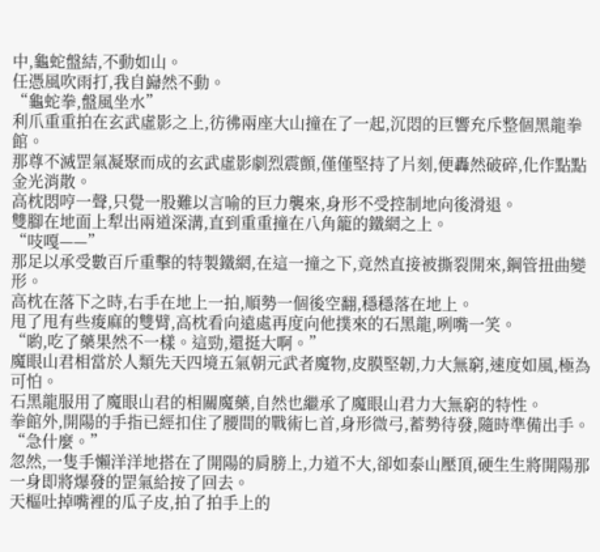中,龜蛇盤結,不動如山。
任憑風吹雨打,我自巋然不動。
“龜蛇拳,盤風坐水”
利爪重重拍在玄武虛影之上,彷彿兩座大山撞在了一起,沉悶的巨響充斥整個黑龍拳館。
那尊不滅罡氣凝聚而成的玄武虛影劇烈震顫,僅僅堅持了片刻,便轟然破碎,化作點點金光消散。
高枕悶哼一聲,只覺一股難以言喻的巨力襲來,身形不受控制地向後滑退。
雙腳在地面上犁出兩道深溝,直到重重撞在八角籠的鐵網之上。
“吱嘎——”
那足以承受數百斤重擊的特製鐵網,在這一撞之下,竟然直接被撕裂開來,鋼管扭曲變形。
高枕在落下之時,右手在地上一拍,順勢一個後空翻,穩穩落在地上。
甩了甩有些痠麻的雙臂,高枕看向遠處再度向他撲來的石黑龍,咧嘴一笑。
“喲,吃了藥果然不一樣。這勁,還挺大啊。”
魔眼山君相當於人類先天四境五氣朝元武者魔物,皮膜堅韌,力大無窮,速度如風,極為可怕。
石黑龍服用了魔眼山君的相關魔藥,自然也繼承了魔眼山君力大無窮的特性。
拳館外,開陽的手指已經扣住了腰間的戰術匕首,身形微弓,蓄勢待發,隨時準備出手。
“急什麼。”
忽然,一隻手懶洋洋地搭在了開陽的肩膀上,力道不大,卻如泰山壓頂,硬生生將開陽那一身即將爆發的罡氣給按了回去。
天樞吐掉嘴裡的瓜子皮,拍了拍手上的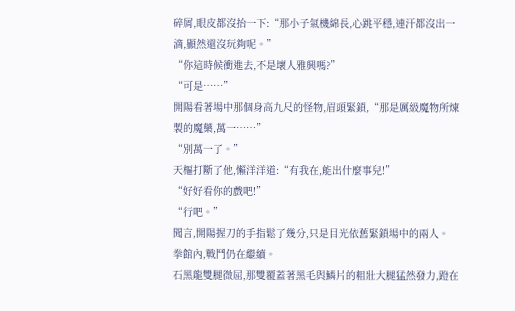碎屑,眼皮都沒抬一下:“那小子氣機綿長,心跳平穩,連汗都沒出一滴,顯然還沒玩夠呢。”
“你這時候衝進去,不是壞人雅興嗎?”
“可是……”
開陽看著場中那個身高九尺的怪物,眉頭緊鎖,“那是厲級魔物所煉製的魔藥,萬一……”
“別萬一了。”
天樞打斷了他,懶洋洋道:“有我在,能出什麼事兒!”
“好好看你的戲吧!”
“行吧。”
聞言,開陽握刀的手指鬆了幾分,只是目光依舊緊鎖場中的兩人。
拳館內,戰鬥仍在繼續。
石黑龍雙腿微屈,那雙覆蓋著黑毛與鱗片的粗壯大腿猛然發力,蹬在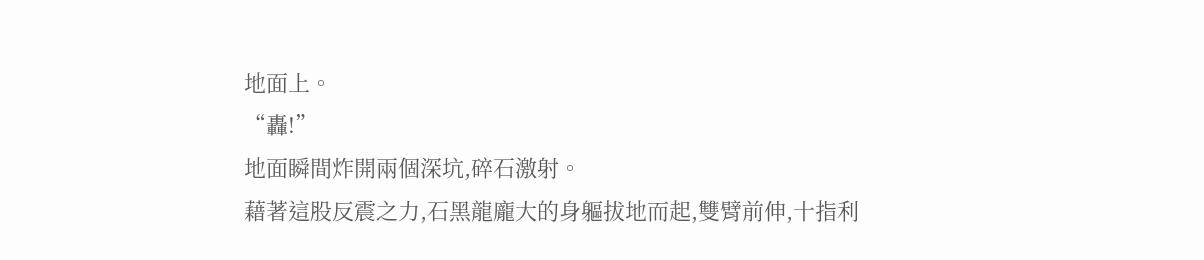地面上。
“轟!”
地面瞬間炸開兩個深坑,碎石激射。
藉著這股反震之力,石黑龍龐大的身軀拔地而起,雙臂前伸,十指利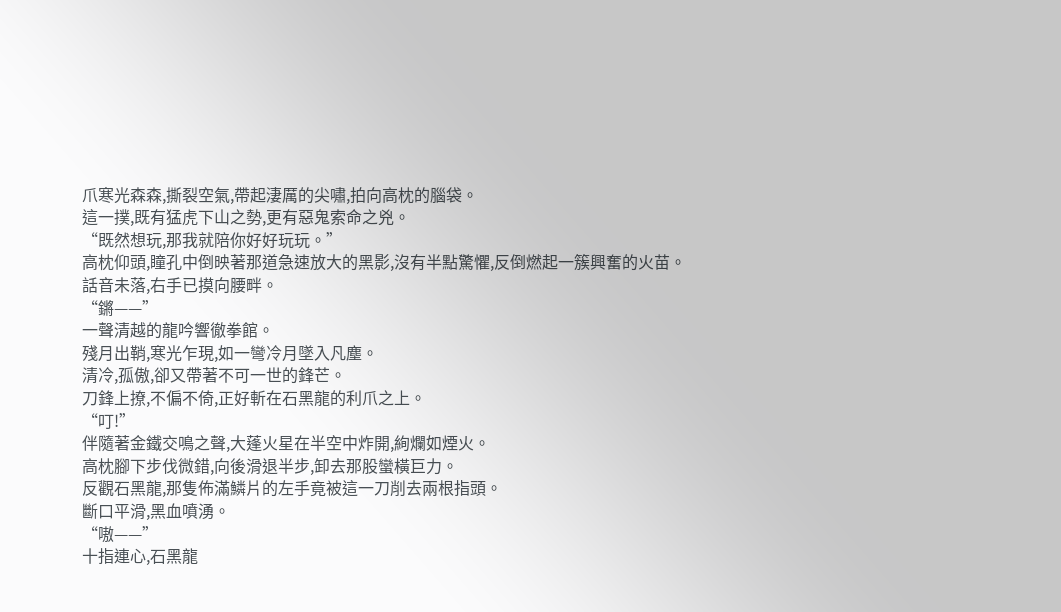爪寒光森森,撕裂空氣,帶起淒厲的尖嘯,拍向高枕的腦袋。
這一撲,既有猛虎下山之勢,更有惡鬼索命之兇。
“既然想玩,那我就陪你好好玩玩。”
高枕仰頭,瞳孔中倒映著那道急速放大的黑影,沒有半點驚懼,反倒燃起一簇興奮的火苗。
話音未落,右手已摸向腰畔。
“鏘——”
一聲清越的龍吟響徹拳館。
殘月出鞘,寒光乍現,如一彎冷月墜入凡塵。
清冷,孤傲,卻又帶著不可一世的鋒芒。
刀鋒上撩,不偏不倚,正好斬在石黑龍的利爪之上。
“叮!”
伴隨著金鐵交鳴之聲,大蓬火星在半空中炸開,絢爛如煙火。
高枕腳下步伐微錯,向後滑退半步,卸去那股蠻橫巨力。
反觀石黑龍,那隻佈滿鱗片的左手竟被這一刀削去兩根指頭。
斷口平滑,黑血噴湧。
“嗷——”
十指連心,石黑龍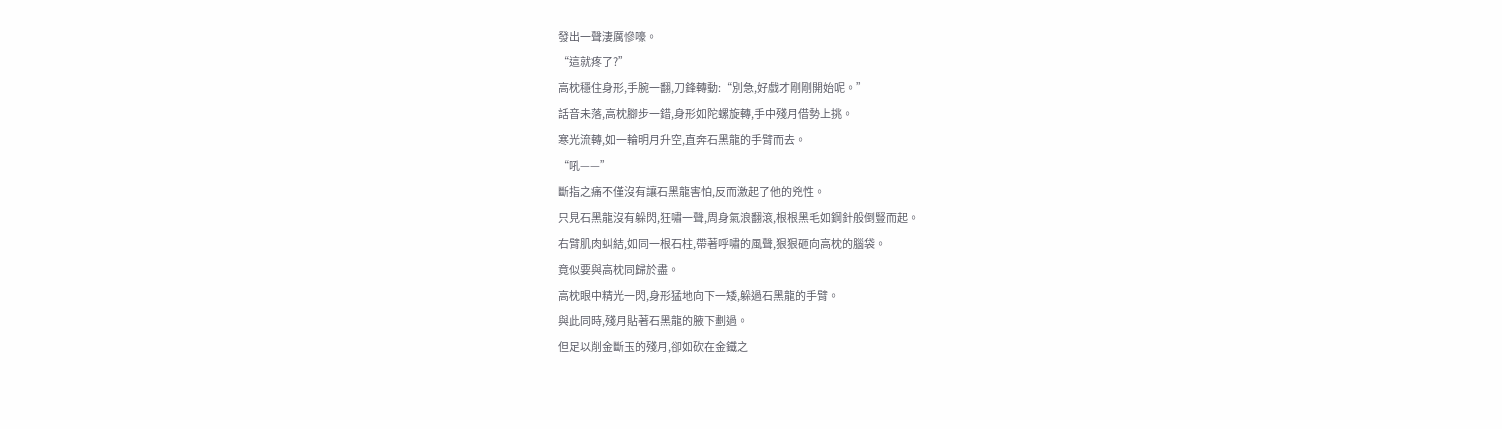發出一聲淒厲慘嚎。
“這就疼了?”
高枕穩住身形,手腕一翻,刀鋒轉動:“別急,好戲才剛剛開始呢。”
話音未落,高枕腳步一錯,身形如陀螺旋轉,手中殘月借勢上挑。
寒光流轉,如一輪明月升空,直奔石黑龍的手臂而去。
“吼——”
斷指之痛不僅沒有讓石黑龍害怕,反而激起了他的兇性。
只見石黑龍沒有躲閃,狂嘯一聲,周身氣浪翻滾,根根黑毛如鋼針般倒豎而起。
右臂肌肉虯結,如同一根石柱,帶著呼嘯的風聲,狠狠砸向高枕的腦袋。
竟似要與高枕同歸於盡。
高枕眼中精光一閃,身形猛地向下一矮,躲過石黑龍的手臂。
與此同時,殘月貼著石黑龍的腋下劃過。
但足以削金斷玉的殘月,卻如砍在金鐵之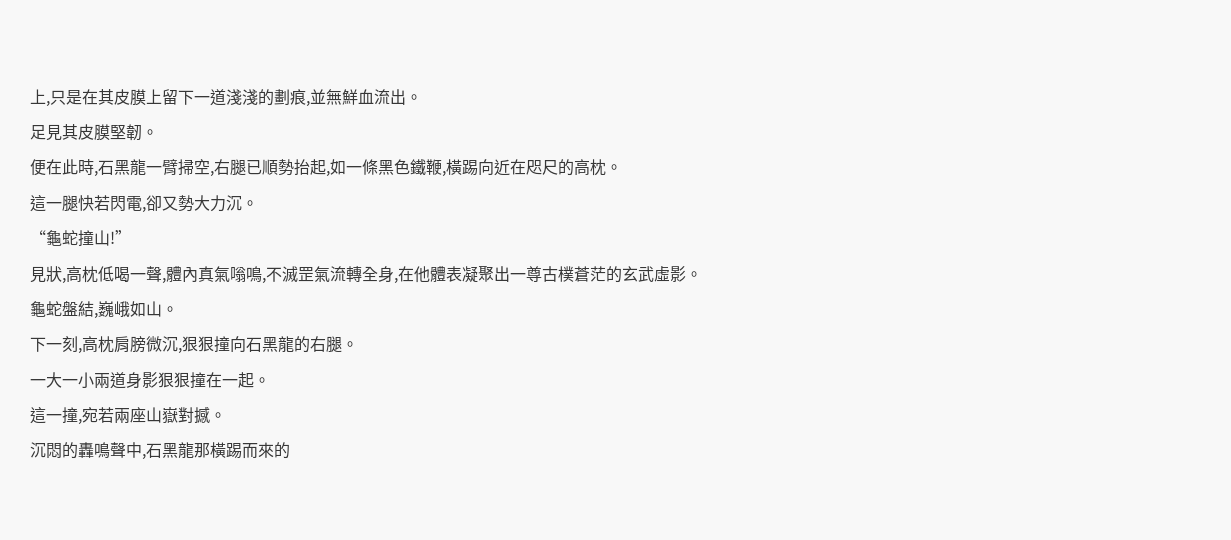上,只是在其皮膜上留下一道淺淺的劃痕,並無鮮血流出。
足見其皮膜堅韌。
便在此時,石黑龍一臂掃空,右腿已順勢抬起,如一條黑色鐵鞭,橫踢向近在咫尺的高枕。
這一腿快若閃電,卻又勢大力沉。
“龜蛇撞山!”
見狀,高枕低喝一聲,體內真氣嗡鳴,不滅罡氣流轉全身,在他體表凝聚出一尊古樸蒼茫的玄武虛影。
龜蛇盤結,巍峨如山。
下一刻,高枕肩膀微沉,狠狠撞向石黑龍的右腿。
一大一小兩道身影狠狠撞在一起。
這一撞,宛若兩座山嶽對撼。
沉悶的轟鳴聲中,石黑龍那橫踢而來的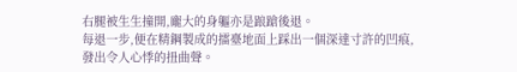右腿被生生撞開,龐大的身軀亦是踉蹌後退。
每退一步,便在精鋼製成的擂臺地面上踩出一個深達寸許的凹痕,發出令人心悸的扭曲聲。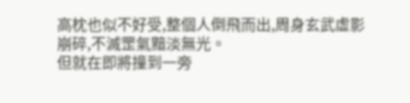高枕也似不好受,整個人倒飛而出,周身玄武虛影崩碎,不滅罡氣黯淡無光。
但就在即將撞到一旁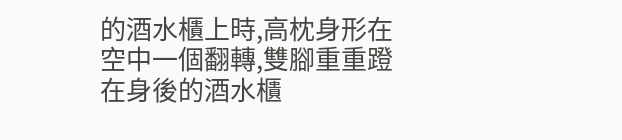的酒水櫃上時,高枕身形在空中一個翻轉,雙腳重重蹬在身後的酒水櫃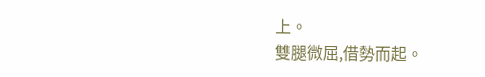上。
雙腿微屈,借勢而起。